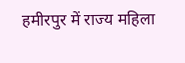हमीरपुर में राज्य महिला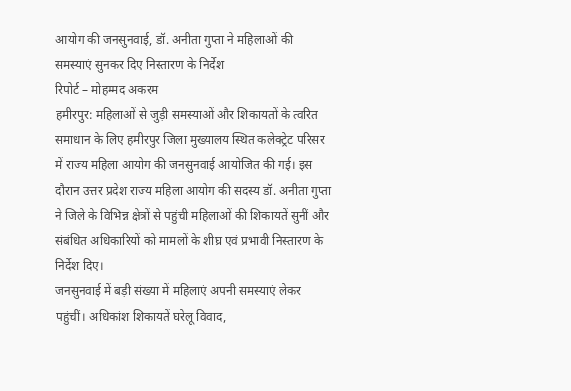आयोग की जनसुनवाई, डॉ. अनीता गुप्ता ने महिलाओं की समस्याएं सुनकर दिए निस्तारण के निर्देश
रिपोर्ट – मोहम्मद अकरम
हमीरपुर: महिलाओं से जुड़ी समस्याओं और शिकायतों के त्वरित समाधान के लिए हमीरपुर जिला मुख्यालय स्थित कलेक्ट्रेट परिसर में राज्य महिला आयोग की जनसुनवाई आयोजित की गई। इस दौरान उत्तर प्रदेश राज्य महिला आयोग की सदस्य डॉ. अनीता गुप्ता ने जिले के विभिन्न क्षेत्रों से पहुंची महिलाओं की शिकायतें सुनीं और संबंधित अधिकारियों को मामलों के शीघ्र एवं प्रभावी निस्तारण के निर्देश दिए।
जनसुनवाई में बड़ी संख्या में महिलाएं अपनी समस्याएं लेकर पहुंचीं। अधिकांश शिकायतें घरेलू विवाद,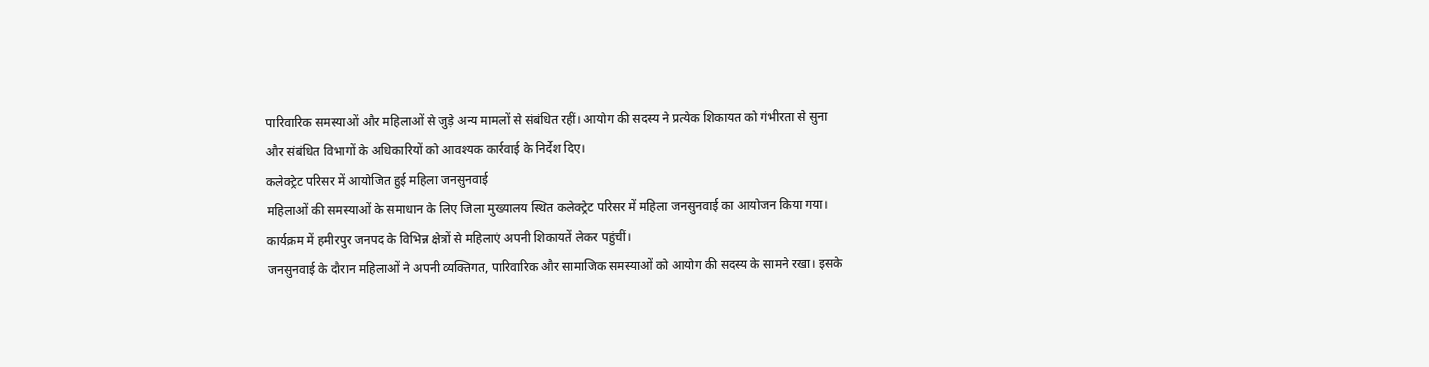पारिवारिक समस्याओं और महिलाओं से जुड़े अन्य मामलों से संबंधित रहीं। आयोग की सदस्य ने प्रत्येक शिकायत को गंभीरता से सुना और संबंधित विभागों के अधिकारियों को आवश्यक कार्रवाई के निर्देश दिए।
कलेक्ट्रेट परिसर में आयोजित हुई महिला जनसुनवाई
महिलाओं की समस्याओं के समाधान के लिए जिला मुख्यालय स्थित कलेक्ट्रेट परिसर में महिला जनसुनवाई का आयोजन किया गया। कार्यक्रम में हमीरपुर जनपद के विभिन्न क्षेत्रों से महिलाएं अपनी शिकायतें लेकर पहुंचीं।
जनसुनवाई के दौरान महिलाओं ने अपनी व्यक्तिगत, पारिवारिक और सामाजिक समस्याओं को आयोग की सदस्य के सामने रखा। इसके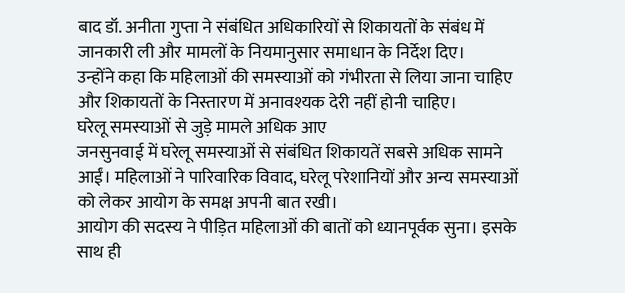बाद डॉ. अनीता गुप्ता ने संबंधित अधिकारियों से शिकायतों के संबंध में जानकारी ली और मामलों के नियमानुसार समाधान के निर्देश दिए।
उन्होंने कहा कि महिलाओं की समस्याओं को गंभीरता से लिया जाना चाहिए और शिकायतों के निस्तारण में अनावश्यक देरी नहीं होनी चाहिए।
घरेलू समस्याओं से जुड़े मामले अधिक आए
जनसुनवाई में घरेलू समस्याओं से संबंधित शिकायतें सबसे अधिक सामने आईं। महिलाओं ने पारिवारिक विवाद, घरेलू परेशानियों और अन्य समस्याओं को लेकर आयोग के समक्ष अपनी बात रखी।
आयोग की सदस्य ने पीड़ित महिलाओं की बातों को ध्यानपूर्वक सुना। इसके साथ ही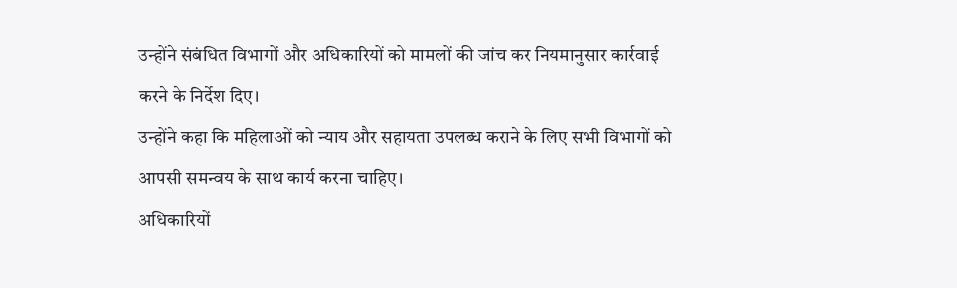उन्होंने संबंधित विभागों और अधिकारियों को मामलों की जांच कर नियमानुसार कार्रवाई करने के निर्देश दिए।
उन्होंने कहा कि महिलाओं को न्याय और सहायता उपलब्ध कराने के लिए सभी विभागों को आपसी समन्वय के साथ कार्य करना चाहिए।
अधिकारियों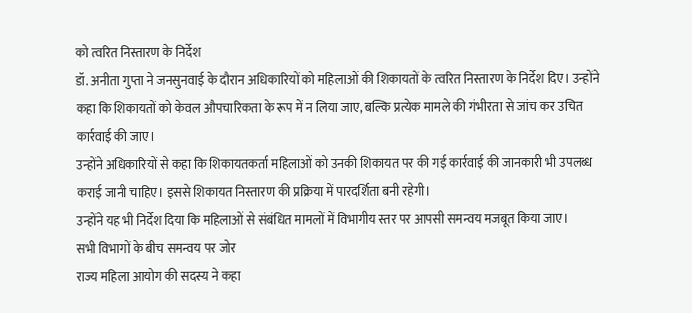को त्वरित निस्तारण के निर्देश
डॉ. अनीता गुप्ता ने जनसुनवाई के दौरान अधिकारियों को महिलाओं की शिकायतों के त्वरित निस्तारण के निर्देश दिए। उन्होंने कहा कि शिकायतों को केवल औपचारिकता के रूप में न लिया जाए, बल्कि प्रत्येक मामले की गंभीरता से जांच कर उचित कार्रवाई की जाए।
उन्होंने अधिकारियों से कहा कि शिकायतकर्ता महिलाओं को उनकी शिकायत पर की गई कार्रवाई की जानकारी भी उपलब्ध कराई जानी चाहिए। इससे शिकायत निस्तारण की प्रक्रिया में पारदर्शिता बनी रहेगी।
उन्होंने यह भी निर्देश दिया कि महिलाओं से संबंधित मामलों में विभागीय स्तर पर आपसी समन्वय मजबूत किया जाए।
सभी विभागों के बीच समन्वय पर जोर
राज्य महिला आयोग की सदस्य ने कहा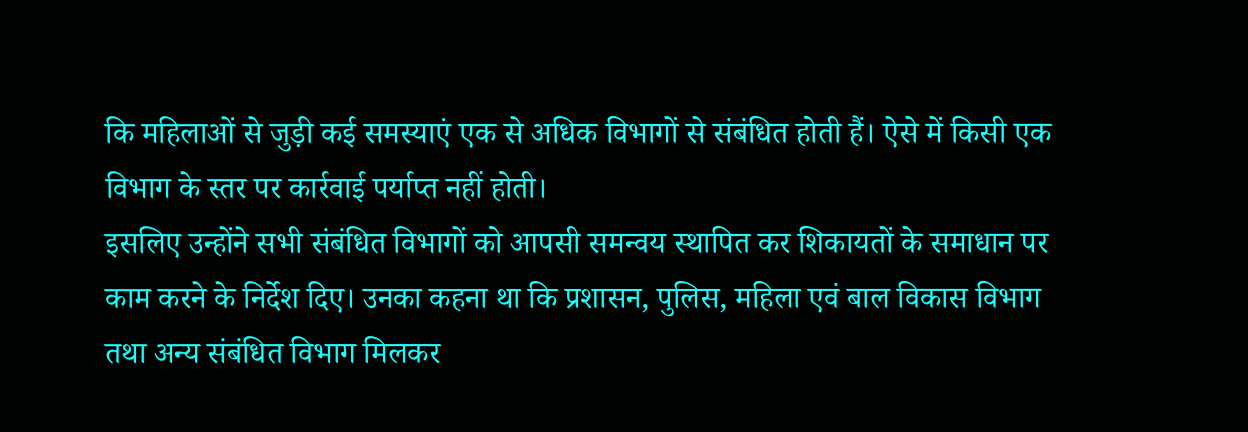कि महिलाओं से जुड़ी कई समस्याएं एक से अधिक विभागों से संबंधित होती हैं। ऐसे में किसी एक विभाग के स्तर पर कार्रवाई पर्याप्त नहीं होती।
इसलिए उन्होंने सभी संबंधित विभागों को आपसी समन्वय स्थापित कर शिकायतों के समाधान पर काम करने के निर्देश दिए। उनका कहना था कि प्रशासन, पुलिस, महिला एवं बाल विकास विभाग तथा अन्य संबंधित विभाग मिलकर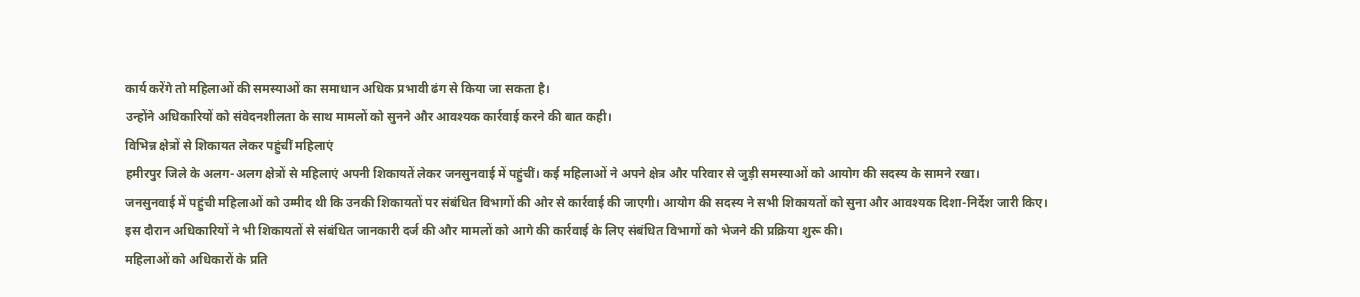कार्य करेंगे तो महिलाओं की समस्याओं का समाधान अधिक प्रभावी ढंग से किया जा सकता है।
उन्होंने अधिकारियों को संवेदनशीलता के साथ मामलों को सुनने और आवश्यक कार्रवाई करने की बात कही।
विभिन्न क्षेत्रों से शिकायत लेकर पहुंचीं महिलाएं
हमीरपुर जिले के अलग-अलग क्षेत्रों से महिलाएं अपनी शिकायतें लेकर जनसुनवाई में पहुंचीं। कई महिलाओं ने अपने क्षेत्र और परिवार से जुड़ी समस्याओं को आयोग की सदस्य के सामने रखा।
जनसुनवाई में पहुंची महिलाओं को उम्मीद थी कि उनकी शिकायतों पर संबंधित विभागों की ओर से कार्रवाई की जाएगी। आयोग की सदस्य ने सभी शिकायतों को सुना और आवश्यक दिशा-निर्देश जारी किए।
इस दौरान अधिकारियों ने भी शिकायतों से संबंधित जानकारी दर्ज की और मामलों को आगे की कार्रवाई के लिए संबंधित विभागों को भेजने की प्रक्रिया शुरू की।
महिलाओं को अधिकारों के प्रति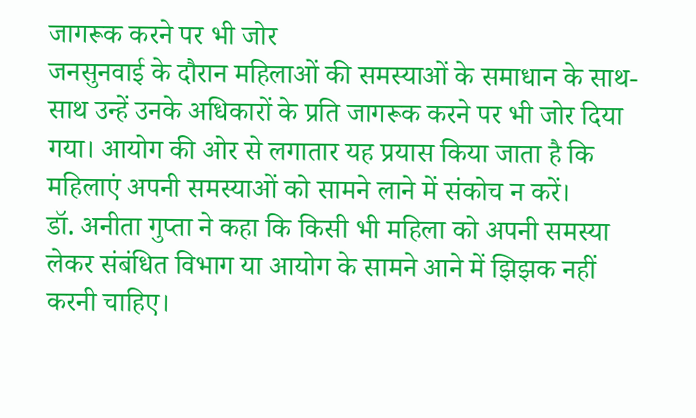जागरूक करने पर भी जोर
जनसुनवाई के दौरान महिलाओं की समस्याओं के समाधान के साथ-साथ उन्हें उनके अधिकारों के प्रति जागरूक करने पर भी जोर दिया गया। आयोग की ओर से लगातार यह प्रयास किया जाता है कि महिलाएं अपनी समस्याओं को सामने लाने में संकोच न करें।
डॉ. अनीता गुप्ता ने कहा कि किसी भी महिला को अपनी समस्या लेकर संबंधित विभाग या आयोग के सामने आने में झिझक नहीं करनी चाहिए।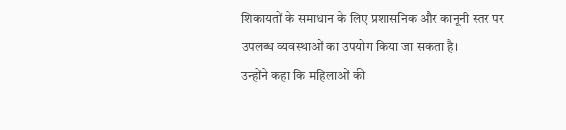शिकायतों के समाधान के लिए प्रशासनिक और कानूनी स्तर पर उपलब्ध व्यवस्थाओं का उपयोग किया जा सकता है।
उन्होंने कहा कि महिलाओं की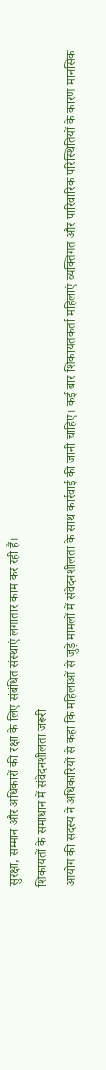सुरक्षा, सम्मान और अधिकारों की रक्षा के लिए संबंधित संस्थाएं लगातार काम कर रही हैं।
शिकायतों के समाधान में संवेदनशीलता जरूरी
आयोग की सदस्य ने अधिकारियों से कहा कि महिलाओं से जुड़े मामलों में संवेदनशीलता के साथ कार्रवाई की जानी चाहिए। कई बार शिकायतकर्ता महिलाएं व्यक्तिगत और पारिवारिक परिस्थितियों के कारण मानसिक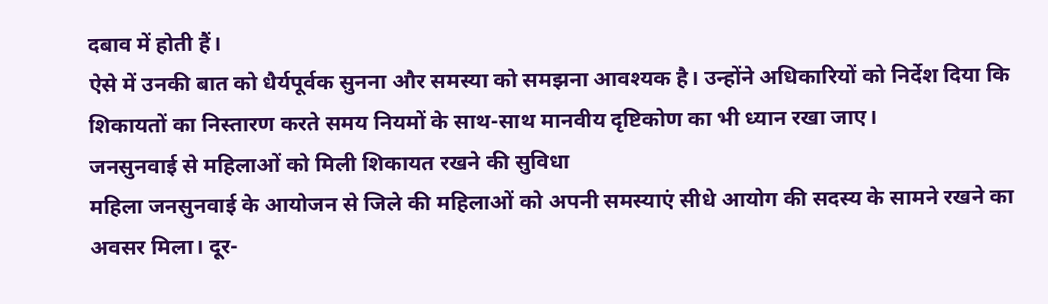दबाव में होती हैं।
ऐसे में उनकी बात को धैर्यपूर्वक सुनना और समस्या को समझना आवश्यक है। उन्होंने अधिकारियों को निर्देश दिया कि शिकायतों का निस्तारण करते समय नियमों के साथ-साथ मानवीय दृष्टिकोण का भी ध्यान रखा जाए।
जनसुनवाई से महिलाओं को मिली शिकायत रखने की सुविधा
महिला जनसुनवाई के आयोजन से जिले की महिलाओं को अपनी समस्याएं सीधे आयोग की सदस्य के सामने रखने का अवसर मिला। दूर-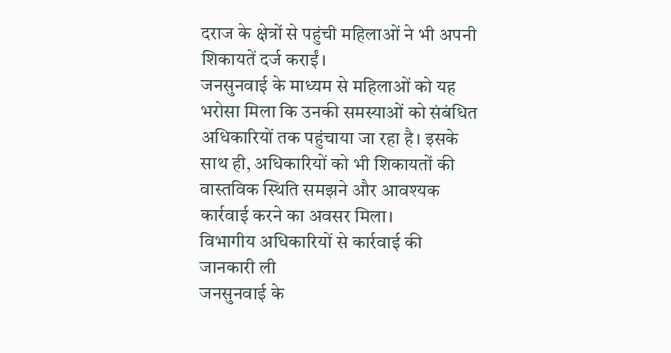दराज के क्षेत्रों से पहुंची महिलाओं ने भी अपनी शिकायतें दर्ज कराईं।
जनसुनवाई के माध्यम से महिलाओं को यह भरोसा मिला कि उनकी समस्याओं को संबंधित अधिकारियों तक पहुंचाया जा रहा है। इसके साथ ही, अधिकारियों को भी शिकायतों की वास्तविक स्थिति समझने और आवश्यक कार्रवाई करने का अवसर मिला।
विभागीय अधिकारियों से कार्रवाई की जानकारी ली
जनसुनवाई के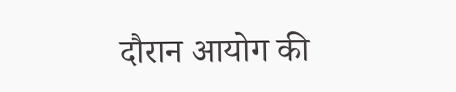दौरान आयोग की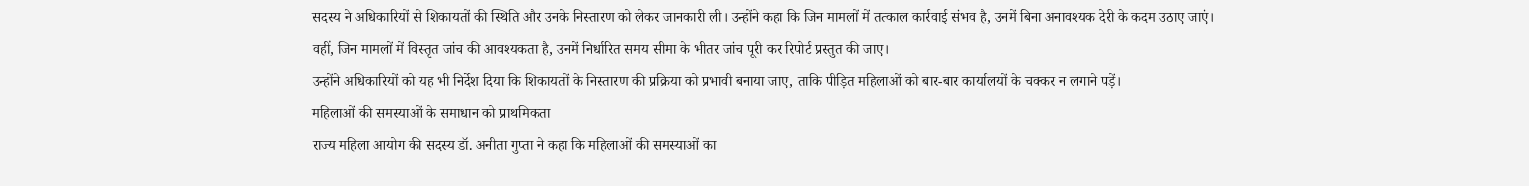सदस्य ने अधिकारियों से शिकायतों की स्थिति और उनके निस्तारण को लेकर जानकारी ली। उन्होंने कहा कि जिन मामलों में तत्काल कार्रवाई संभव है, उनमें बिना अनावश्यक देरी के कदम उठाए जाएं।
वहीं, जिन मामलों में विस्तृत जांच की आवश्यकता है, उनमें निर्धारित समय सीमा के भीतर जांच पूरी कर रिपोर्ट प्रस्तुत की जाए।
उन्होंने अधिकारियों को यह भी निर्देश दिया कि शिकायतों के निस्तारण की प्रक्रिया को प्रभावी बनाया जाए, ताकि पीड़ित महिलाओं को बार-बार कार्यालयों के चक्कर न लगाने पड़ें।
महिलाओं की समस्याओं के समाधान को प्राथमिकता
राज्य महिला आयोग की सदस्य डॉ. अनीता गुप्ता ने कहा कि महिलाओं की समस्याओं का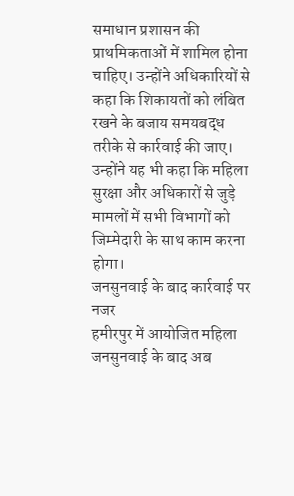समाधान प्रशासन की प्राथमिकताओं में शामिल होना चाहिए। उन्होंने अधिकारियों से कहा कि शिकायतों को लंबित रखने के बजाय समयबद्ध तरीके से कार्रवाई की जाए।
उन्होंने यह भी कहा कि महिला सुरक्षा और अधिकारों से जुड़े मामलों में सभी विभागों को जिम्मेदारी के साथ काम करना होगा।
जनसुनवाई के बाद कार्रवाई पर नजर
हमीरपुर में आयोजित महिला जनसुनवाई के बाद अब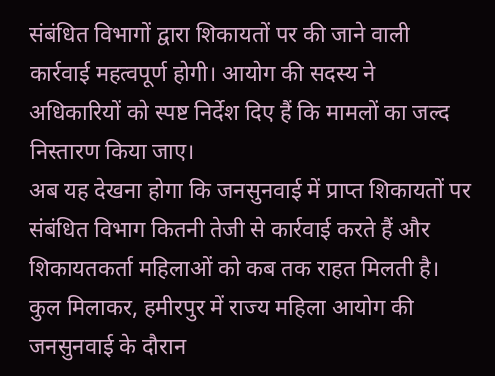संबंधित विभागों द्वारा शिकायतों पर की जाने वाली कार्रवाई महत्वपूर्ण होगी। आयोग की सदस्य ने अधिकारियों को स्पष्ट निर्देश दिए हैं कि मामलों का जल्द निस्तारण किया जाए।
अब यह देखना होगा कि जनसुनवाई में प्राप्त शिकायतों पर संबंधित विभाग कितनी तेजी से कार्रवाई करते हैं और शिकायतकर्ता महिलाओं को कब तक राहत मिलती है।
कुल मिलाकर, हमीरपुर में राज्य महिला आयोग की जनसुनवाई के दौरान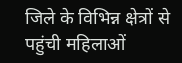जिले के विभिन्न क्षेत्रों से पहुंची महिलाओं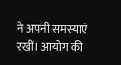ने अपनी समस्याएं रखीं। आयोग की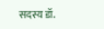सदस्य डॉ.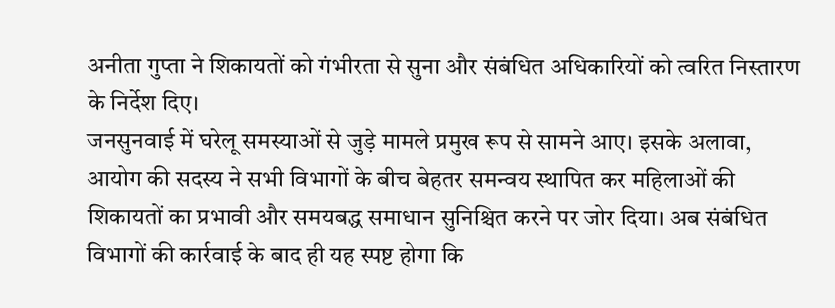अनीता गुप्ता ने शिकायतों को गंभीरता से सुना और संबंधित अधिकारियों को त्वरित निस्तारण के निर्देश दिए।
जनसुनवाई में घरेलू समस्याओं से जुड़े मामले प्रमुख रूप से सामने आए। इसके अलावा, आयोग की सदस्य ने सभी विभागों के बीच बेहतर समन्वय स्थापित कर महिलाओं की शिकायतों का प्रभावी और समयबद्ध समाधान सुनिश्चित करने पर जोर दिया। अब संबंधित विभागों की कार्रवाई के बाद ही यह स्पष्ट होगा कि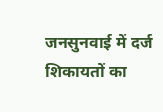जनसुनवाई में दर्ज शिकायतों का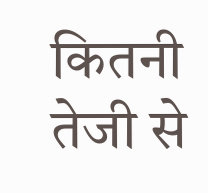कितनी तेजी से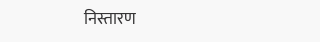निस्तारण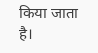किया जाता है।